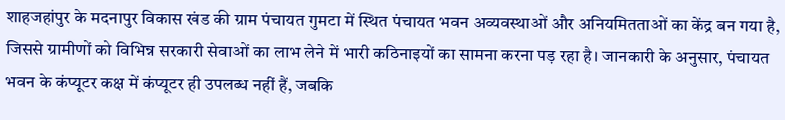शाहजहांपुर के मदनापुर विकास खंड की ग्राम पंचायत गुमटा में स्थित पंचायत भवन अव्यवस्थाओं और अनियमितताओं का केंद्र बन गया है, जिससे ग्रामीणों को विभिन्न सरकारी सेवाओं का लाभ लेने में भारी कठिनाइयों का सामना करना पड़ रहा है। जानकारी के अनुसार, पंचायत भवन के कंप्यूटर कक्ष में कंप्यूटर ही उपलब्ध नहीं हैं, जबकि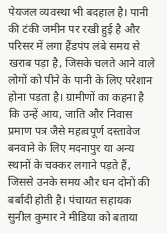पेयजल व्यवस्था भी बदहाल है। पानी की टंकी जमीन पर रखी हुई है और परिसर में लगा हैंडपंप लंबे समय से खराब पड़ा है, जिसके चलते आने वाले लोगों को पीने के पानी के लिए परेशान होना पड़ता है। ग्रामीणों का कहना है कि उन्हें आय, जाति और निवास प्रमाण पत्र जैसे महत्वपूर्ण दस्तावेज बनवाने के लिए मदनापुर या अन्य स्थानों के चक्कर लगाने पड़ते हैं, जिससे उनके समय और धन दोनों की बर्बादी होती है। पंचायत सहायक सुनील कुमार ने मीडिया को बताया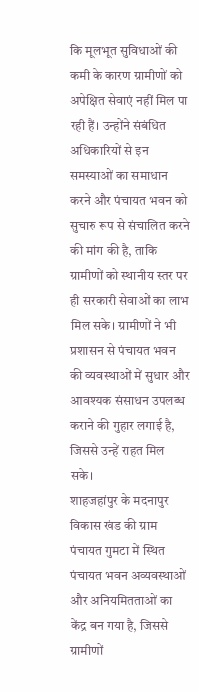कि मूलभूत सुविधाओं की कमी के कारण ग्रामीणों को अपेक्षित सेवाएं नहीं मिल पा रही हैं। उन्होंने संबंधित अधिकारियों से इन समस्याओं का समाधान करने और पंचायत भवन को सुचारु रूप से संचालित करने की मांग की है, ताकि ग्रामीणों को स्थानीय स्तर पर ही सरकारी सेवाओं का लाभ मिल सके। ग्रामीणों ने भी प्रशासन से पंचायत भवन की व्यवस्थाओं में सुधार और आवश्यक संसाधन उपलब्ध कराने की गुहार लगाई है, जिससे उन्हें राहत मिल सके।
शाहजहांपुर के मदनापुर विकास खंड की ग्राम पंचायत गुमटा में स्थित पंचायत भवन अव्यवस्थाओं और अनियमितताओं का केंद्र बन गया है, जिससे ग्रामीणों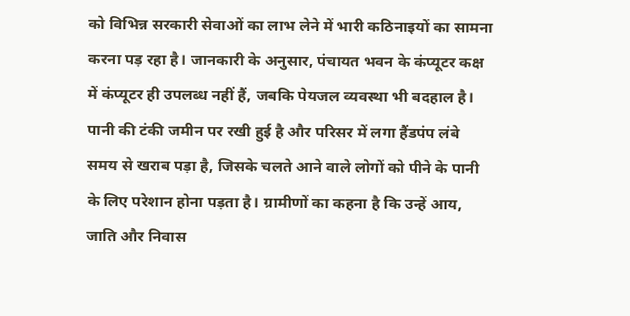को विभिन्न सरकारी सेवाओं का लाभ लेने में भारी कठिनाइयों का सामना करना पड़ रहा है। जानकारी के अनुसार, पंचायत भवन के कंप्यूटर कक्ष में कंप्यूटर ही उपलब्ध नहीं हैं, जबकि पेयजल व्यवस्था भी बदहाल है। पानी की टंकी जमीन पर रखी हुई है और परिसर में लगा हैंडपंप लंबे समय से खराब पड़ा है, जिसके चलते आने वाले लोगों को पीने के पानी के लिए परेशान होना पड़ता है। ग्रामीणों का कहना है कि उन्हें आय, जाति और निवास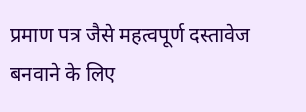प्रमाण पत्र जैसे महत्वपूर्ण दस्तावेज बनवाने के लिए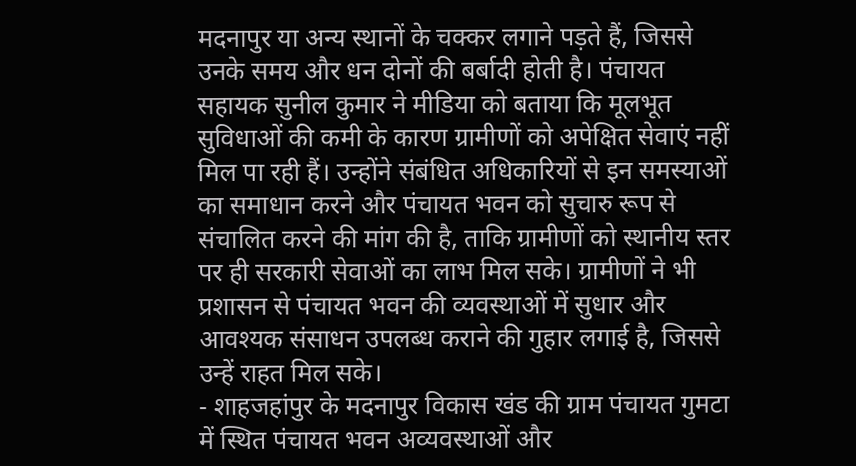मदनापुर या अन्य स्थानों के चक्कर लगाने पड़ते हैं, जिससे उनके समय और धन दोनों की बर्बादी होती है। पंचायत सहायक सुनील कुमार ने मीडिया को बताया कि मूलभूत सुविधाओं की कमी के कारण ग्रामीणों को अपेक्षित सेवाएं नहीं मिल पा रही हैं। उन्होंने संबंधित अधिकारियों से इन समस्याओं का समाधान करने और पंचायत भवन को सुचारु रूप से संचालित करने की मांग की है, ताकि ग्रामीणों को स्थानीय स्तर पर ही सरकारी सेवाओं का लाभ मिल सके। ग्रामीणों ने भी प्रशासन से पंचायत भवन की व्यवस्थाओं में सुधार और आवश्यक संसाधन उपलब्ध कराने की गुहार लगाई है, जिससे उन्हें राहत मिल सके।
- शाहजहांपुर के मदनापुर विकास खंड की ग्राम पंचायत गुमटा में स्थित पंचायत भवन अव्यवस्थाओं और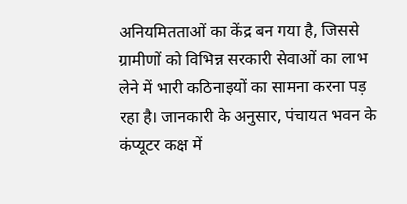अनियमितताओं का केंद्र बन गया है, जिससे ग्रामीणों को विभिन्न सरकारी सेवाओं का लाभ लेने में भारी कठिनाइयों का सामना करना पड़ रहा है। जानकारी के अनुसार, पंचायत भवन के कंप्यूटर कक्ष में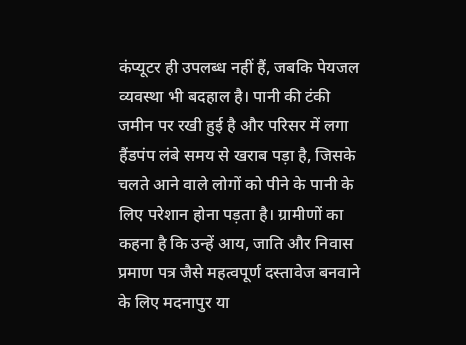कंप्यूटर ही उपलब्ध नहीं हैं, जबकि पेयजल व्यवस्था भी बदहाल है। पानी की टंकी जमीन पर रखी हुई है और परिसर में लगा हैंडपंप लंबे समय से खराब पड़ा है, जिसके चलते आने वाले लोगों को पीने के पानी के लिए परेशान होना पड़ता है। ग्रामीणों का कहना है कि उन्हें आय, जाति और निवास प्रमाण पत्र जैसे महत्वपूर्ण दस्तावेज बनवाने के लिए मदनापुर या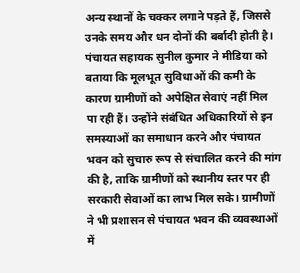अन्य स्थानों के चक्कर लगाने पड़ते हैं, जिससे उनके समय और धन दोनों की बर्बादी होती है। पंचायत सहायक सुनील कुमार ने मीडिया को बताया कि मूलभूत सुविधाओं की कमी के कारण ग्रामीणों को अपेक्षित सेवाएं नहीं मिल पा रही हैं। उन्होंने संबंधित अधिकारियों से इन समस्याओं का समाधान करने और पंचायत भवन को सुचारु रूप से संचालित करने की मांग की है, ताकि ग्रामीणों को स्थानीय स्तर पर ही सरकारी सेवाओं का लाभ मिल सके। ग्रामीणों ने भी प्रशासन से पंचायत भवन की व्यवस्थाओं में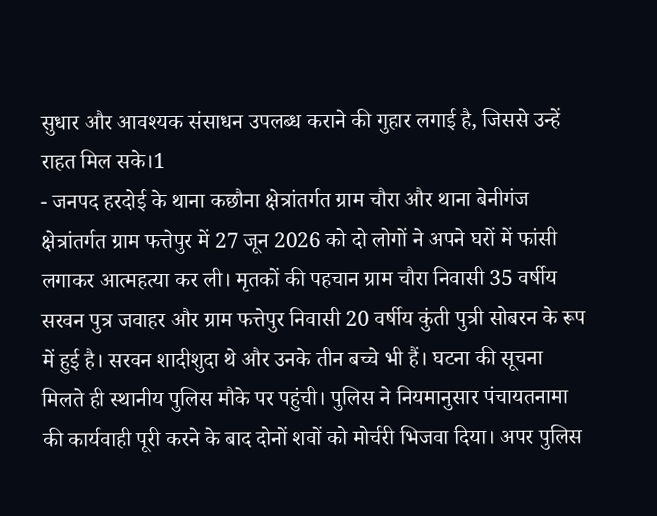सुधार और आवश्यक संसाधन उपलब्ध कराने की गुहार लगाई है, जिससे उन्हें राहत मिल सके।1
- जनपद हरदोई के थाना कछौना क्षेत्रांतर्गत ग्राम चौरा और थाना बेनीगंज क्षेत्रांतर्गत ग्राम फत्तेपुर में 27 जून 2026 को दो लोगों ने अपने घरों में फांसी लगाकर आत्महत्या कर ली। मृतकों की पहचान ग्राम चौरा निवासी 35 वर्षीय सरवन पुत्र जवाहर और ग्राम फत्तेपुर निवासी 20 वर्षीय कुंती पुत्री सोबरन के रूप में हुई है। सरवन शादीशुदा थे और उनके तीन बच्चे भी हैं। घटना की सूचना मिलते ही स्थानीय पुलिस मौके पर पहुंची। पुलिस ने नियमानुसार पंचायतनामा की कार्यवाही पूरी करने के बाद दोनों शवों को मोर्चरी भिजवा दिया। अपर पुलिस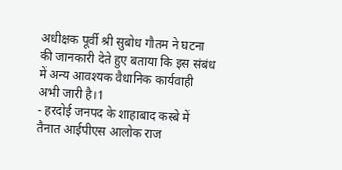अधीक्षक पूर्वी श्री सुबोध गौतम ने घटना की जानकारी देते हुए बताया कि इस संबंध में अन्य आवश्यक वैधानिक कार्यवाही अभी जारी है।1
- हरदोई जनपद के शाहाबाद कस्बे में तैनात आईपीएस आलोक राज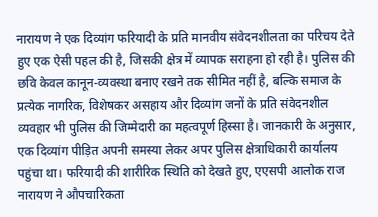नारायण ने एक दिव्यांग फरियादी के प्रति मानवीय संवेदनशीलता का परिचय देते हुए एक ऐसी पहल की है, जिसकी क्षेत्र में व्यापक सराहना हो रही है। पुलिस की छवि केवल कानून-व्यवस्था बनाए रखने तक सीमित नहीं है, बल्कि समाज के प्रत्येक नागरिक, विशेषकर असहाय और दिव्यांग जनों के प्रति संवेदनशील व्यवहार भी पुलिस की जिम्मेदारी का महत्वपूर्ण हिस्सा है। जानकारी के अनुसार, एक दिव्यांग पीड़ित अपनी समस्या लेकर अपर पुलिस क्षेत्राधिकारी कार्यालय पहुंचा था। फरियादी की शारीरिक स्थिति को देखते हुए, एएसपी आलोक राज नारायण ने औपचारिकता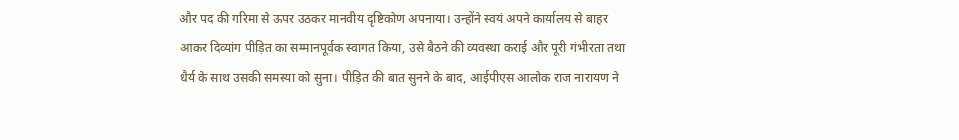और पद की गरिमा से ऊपर उठकर मानवीय दृष्टिकोण अपनाया। उन्होंने स्वयं अपने कार्यालय से बाहर आकर दिव्यांग पीड़ित का सम्मानपूर्वक स्वागत किया, उसे बैठने की व्यवस्था कराई और पूरी गंभीरता तथा धैर्य के साथ उसकी समस्या को सुना। पीड़ित की बात सुनने के बाद, आईपीएस आलोक राज नारायण ने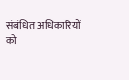संबंधित अधिकारियों को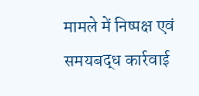मामले में निष्पक्ष एवं समयबद्ध कार्रवाई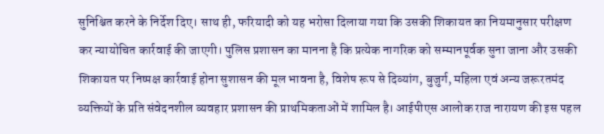सुनिश्चित करने के निर्देश दिए। साथ ही, फरियादी को यह भरोसा दिलाया गया कि उसकी शिकायत का नियमानुसार परीक्षण कर न्यायोचित कार्रवाई की जाएगी। पुलिस प्रशासन का मानना है कि प्रत्येक नागरिक को सम्मानपूर्वक सुना जाना और उसकी शिकायत पर निष्पक्ष कार्रवाई होना सुशासन की मूल भावना है, विशेष रूप से दिव्यांग, बुजुर्ग, महिला एवं अन्य जरूरतमंद व्यक्तियों के प्रति संवेदनशील व्यवहार प्रशासन की प्राथमिकताओं में शामिल है। आईपीएस आलोक राज नारायण की इस पहल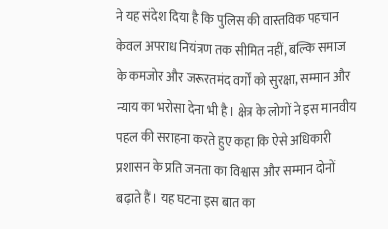ने यह संदेश दिया है कि पुलिस की वास्तविक पहचान केवल अपराध नियंत्रण तक सीमित नहीं, बल्कि समाज के कमजोर और जरूरतमंद वर्गों को सुरक्षा, सम्मान और न्याय का भरोसा देना भी है। क्षेत्र के लोगों ने इस मानवीय पहल की सराहना करते हुए कहा कि ऐसे अधिकारी प्रशासन के प्रति जनता का विश्वास और सम्मान दोनों बढ़ाते हैं। यह घटना इस बात का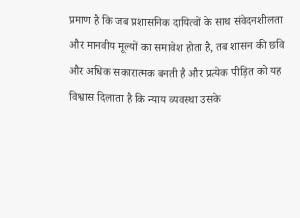प्रमाण है कि जब प्रशासनिक दायित्वों के साथ संवेदनशीलता और मानवीय मूल्यों का समावेश होता है, तब शासन की छवि और अधिक सकारात्मक बनती है और प्रत्येक पीड़ित को यह विश्वास दिलाता है कि न्याय व्यवस्था उसके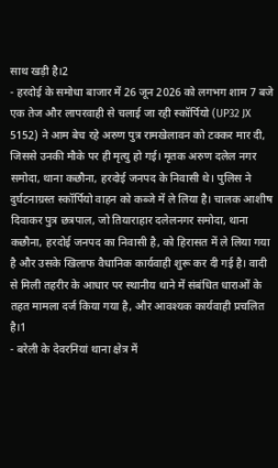साथ खड़ी है।2
- हरदोई के समोधा बाजार में 26 जून 2026 को लगभग शाम 7 बजे एक तेज और लापरवाही से चलाई जा रही स्कॉर्पियो (UP32 JX 5152) ने आम बेच रहे अरुण पुत्र रामखेलावन को टक्कर मार दी, जिससे उनकी मौके पर ही मृत्यु हो गई। मृतक अरुण दलेल नगर समोदा, थाना कछौना, हरदोई जनपद के निवासी थे। पुलिस ने दुर्घटनाग्रस्त स्कॉर्पियो वाहन को कब्जे में ले लिया है। चालक आशीष दिवाकर पुत्र छत्रपाल, जो तियाराहार दलेलनगर समोदा, थाना कछौना, हरदोई जनपद का निवासी है, को हिरासत में ले लिया गया है और उसके खिलाफ वैधानिक कार्यवाही शुरू कर दी गई है। वादी से मिली तहरीर के आधार पर स्थानीय थाने में संबंधित धाराओं के तहत मामला दर्ज किया गया है, और आवश्यक कार्यवाही प्रचलित है।1
- बरेली के देवरनियां थाना क्षेत्र में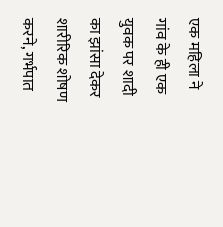एक महिला ने गांव के ही एक युवक पर शादी का झांसा देकर शारीरिक शोषण करने, गर्भपात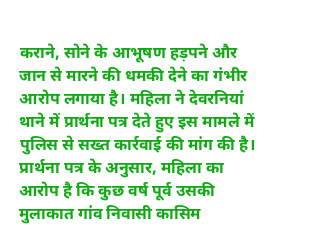कराने, सोने के आभूषण हड़पने और जान से मारने की धमकी देने का गंभीर आरोप लगाया है। महिला ने देवरनियां थाने में प्रार्थना पत्र देते हुए इस मामले में पुलिस से सख्त कार्रवाई की मांग की है। प्रार्थना पत्र के अनुसार, महिला का आरोप है कि कुछ वर्ष पूर्व उसकी मुलाकात गांव निवासी कासिम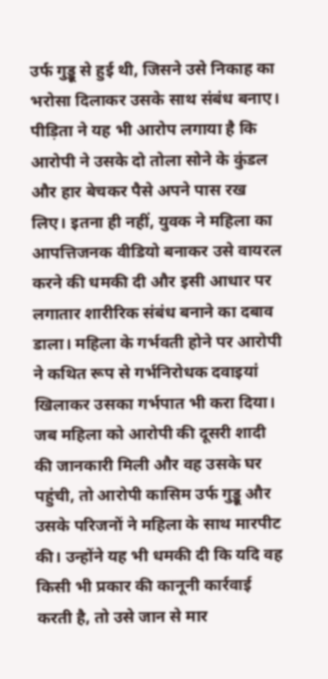उर्फ गुड्डू से हुई थी, जिसने उसे निकाह का भरोसा दिलाकर उसके साथ संबंध बनाए। पीड़िता ने यह भी आरोप लगाया है कि आरोपी ने उसके दो तोला सोने के कुंडल और हार बेचकर पैसे अपने पास रख लिए। इतना ही नहीं, युवक ने महिला का आपत्तिजनक वीडियो बनाकर उसे वायरल करने की धमकी दी और इसी आधार पर लगातार शारीरिक संबंध बनाने का दबाव डाला। महिला के गर्भवती होने पर आरोपी ने कथित रूप से गर्भनिरोधक दवाइयां खिलाकर उसका गर्भपात भी करा दिया। जब महिला को आरोपी की दूसरी शादी की जानकारी मिली और वह उसके घर पहुंची, तो आरोपी कासिम उर्फ गुड्डू और उसके परिजनों ने महिला के साथ मारपीट की। उन्होंने यह भी धमकी दी कि यदि वह किसी भी प्रकार की कानूनी कार्रवाई करती है, तो उसे जान से मार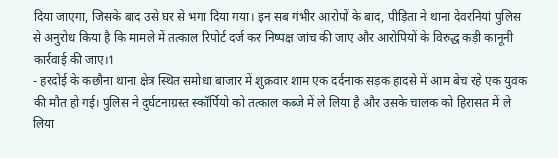दिया जाएगा, जिसके बाद उसे घर से भगा दिया गया। इन सब गंभीर आरोपों के बाद, पीड़िता ने थाना देवरनियां पुलिस से अनुरोध किया है कि मामले में तत्काल रिपोर्ट दर्ज कर निष्पक्ष जांच की जाए और आरोपियों के विरुद्ध कड़ी कानूनी कार्रवाई की जाए।1
- हरदोई के कछौना थाना क्षेत्र स्थित समोधा बाजार में शुक्रवार शाम एक दर्दनाक सड़क हादसे में आम बेच रहे एक युवक की मौत हो गई। पुलिस ने दुर्घटनाग्रस्त स्कॉर्पियो को तत्काल कब्जे में ले लिया है और उसके चालक को हिरासत में ले लिया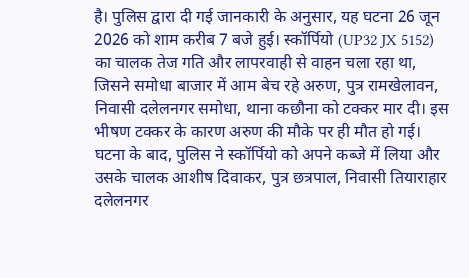है। पुलिस द्वारा दी गई जानकारी के अनुसार, यह घटना 26 जून 2026 को शाम करीब 7 बजे हुई। स्कॉर्पियो (UP32 JX 5152) का चालक तेज गति और लापरवाही से वाहन चला रहा था, जिसने समोधा बाजार में आम बेच रहे अरुण, पुत्र रामखेलावन, निवासी दलेलनगर समोधा, थाना कछौना को टक्कर मार दी। इस भीषण टक्कर के कारण अरुण की मौके पर ही मौत हो गई। घटना के बाद, पुलिस ने स्कॉर्पियो को अपने कब्जे में लिया और उसके चालक आशीष दिवाकर, पुत्र छत्रपाल, निवासी तियाराहार दलेलनगर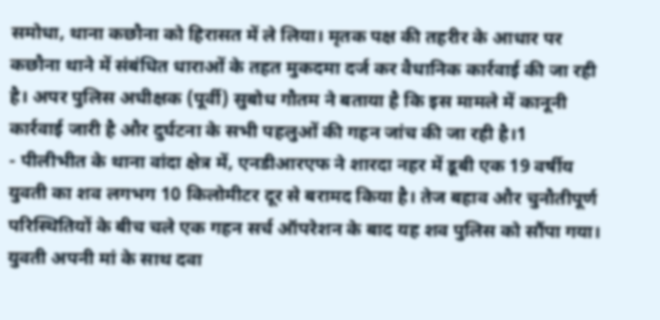समोधा, थाना कछौना को हिरासत में ले लिया। मृतक पक्ष की तहरीर के आधार पर कछौना थाने में संबंधित धाराओं के तहत मुकदमा दर्ज कर वैधानिक कार्रवाई की जा रही है। अपर पुलिस अधीक्षक (पूर्वी) सुबोध गौतम ने बताया है कि इस मामले में कानूनी कार्रवाई जारी है और दुर्घटना के सभी पहलुओं की गहन जांच की जा रही है।1
- पीलीभीत के थाना वांदा क्षेत्र में, एनडीआरएफ ने शारदा नहर में डूबी एक 19 वर्षीय युवती का शव लगभग 10 किलोमीटर दूर से बरामद किया है। तेज बहाव और चुनौतीपूर्ण परिस्थितियों के बीच चले एक गहन सर्च ऑपरेशन के बाद यह शव पुलिस को सौंपा गया। युवती अपनी मां के साथ दवा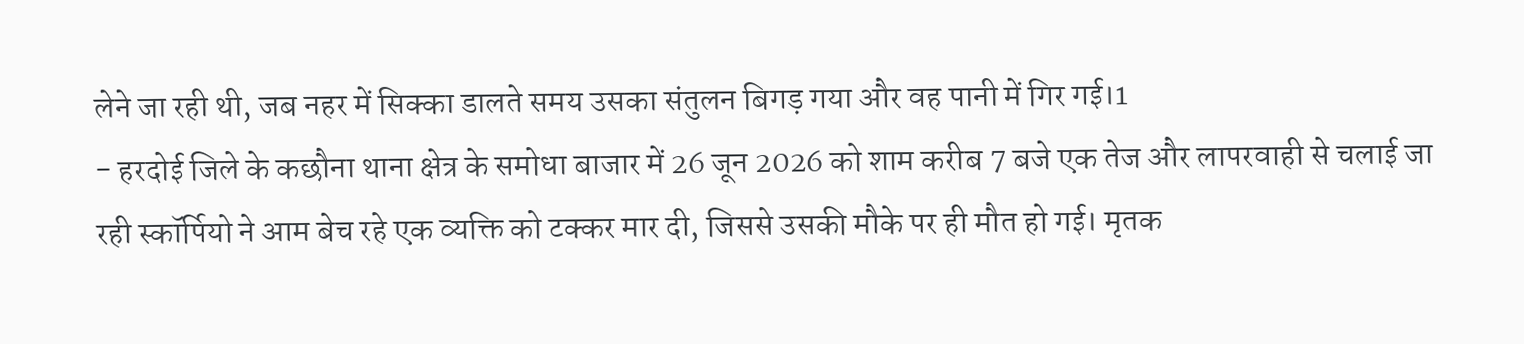लेने जा रही थी, जब नहर में सिक्का डालते समय उसका संतुलन बिगड़ गया और वह पानी में गिर गई।1
- हरदोई जिले के कछौना थाना क्षेत्र के समोधा बाजार में 26 जून 2026 को शाम करीब 7 बजे एक तेज और लापरवाही से चलाई जा रही स्कॉर्पियो ने आम बेच रहे एक व्यक्ति को टक्कर मार दी, जिससे उसकी मौके पर ही मौत हो गई। मृतक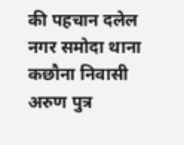की पहचान दलेल नगर समोदा थाना कछौना निवासी अरुण पुत्र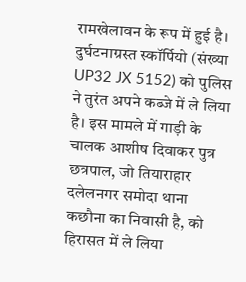रामखेलावन के रूप में हुई है। दुर्घटनाग्रस्त स्कॉर्पियो (संख्या UP32 JX 5152) को पुलिस ने तुरंत अपने कब्जे में ले लिया है। इस मामले में गाड़ी के चालक आशीष दिवाकर पुत्र छत्रपाल, जो तियाराहार दलेलनगर समोदा थाना कछौना का निवासी है, को हिरासत में ले लिया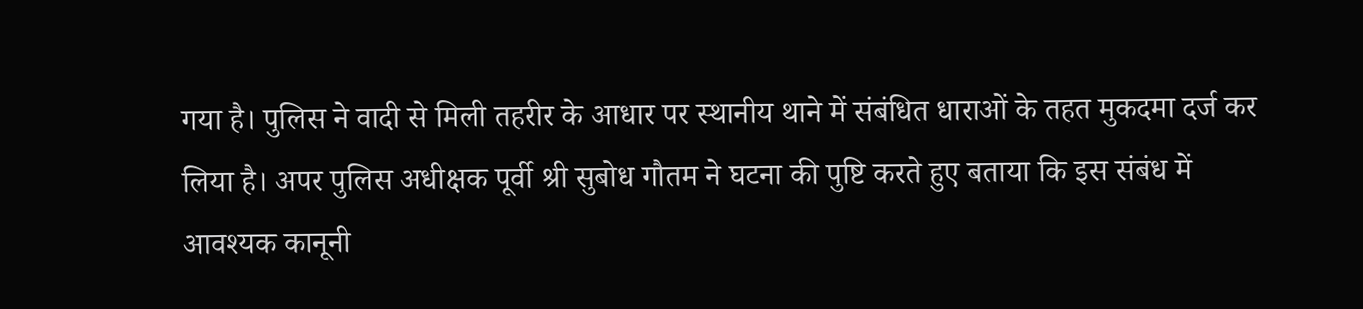गया है। पुलिस ने वादी से मिली तहरीर के आधार पर स्थानीय थाने में संबंधित धाराओं के तहत मुकदमा दर्ज कर लिया है। अपर पुलिस अधीक्षक पूर्वी श्री सुबोध गौतम ने घटना की पुष्टि करते हुए बताया कि इस संबंध में आवश्यक कानूनी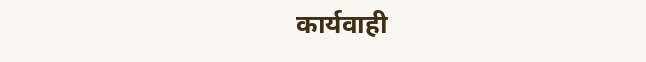कार्यवाही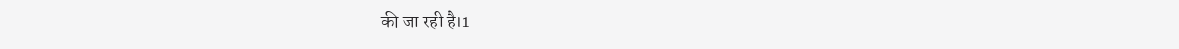की जा रही है।1